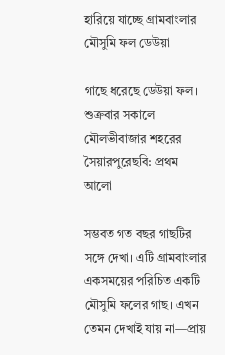হারিয়ে যাচ্ছে গ্রামবাংলার মৌসুমি ফল ডেউয়া

গাছে ধরেছে ডেউয়া ফল। শুক্রবার সকালে মৌলভীবাজার শহরের সৈয়ারপুরেছবি: প্রথম আলো

সম্ভবত গত বছর গাছটির সঙ্গে দেখা। এটি গ্রামবাংলার একসময়ের পরিচিত একটি মৌসুমি ফলের গাছ। এখন তেমন দেখাই যায় না—প্রায়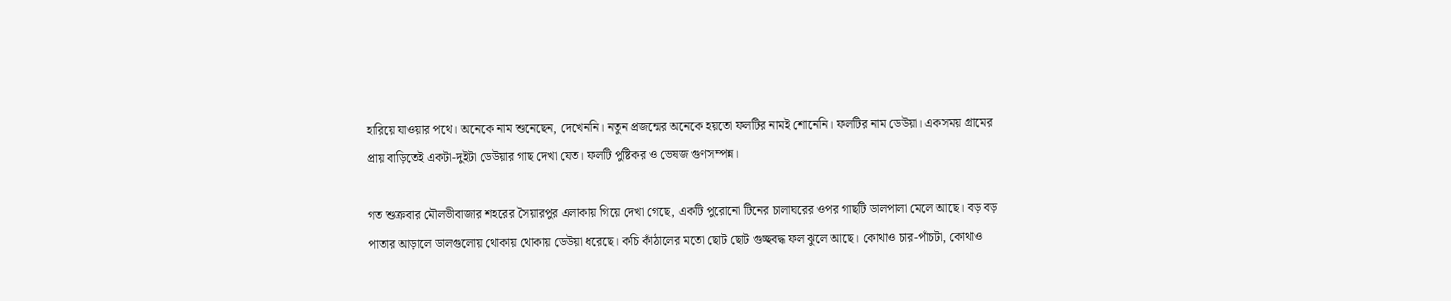হারিয়ে যাওয়ার পথে। অনেকে নাম শুনেছেন, দেখেননি। নতুন প্রজন্মের অনেকে হয়তো ফলটির নামই শোনেনি। ফলটির নাম ডেউয়া। একসময় গ্রামের প্রায় বাড়িতেই একটা-দুইটা ডেউয়ার গাছ দেখা যেত। ফলটি পুষ্টিকর ও ভেষজ গুণসম্পন্ন।

গত শুক্রবার মৌলভীবাজার শহরের সৈয়ারপুর এলাকায় গিয়ে দেখা গেছে, একটি পুরোনো টিনের চালাঘরের ওপর গাছটি ডালপালা মেলে আছে। বড় বড় পাতার আড়ালে ডালগুলোয় থোকায় থোকায় ডেউয়া ধরেছে। কচি কাঁঠালের মতো ছোট ছোট গুচ্ছবদ্ধ ফল ঝুলে আছে। কোথাও চার-পাঁচটা, কোথাও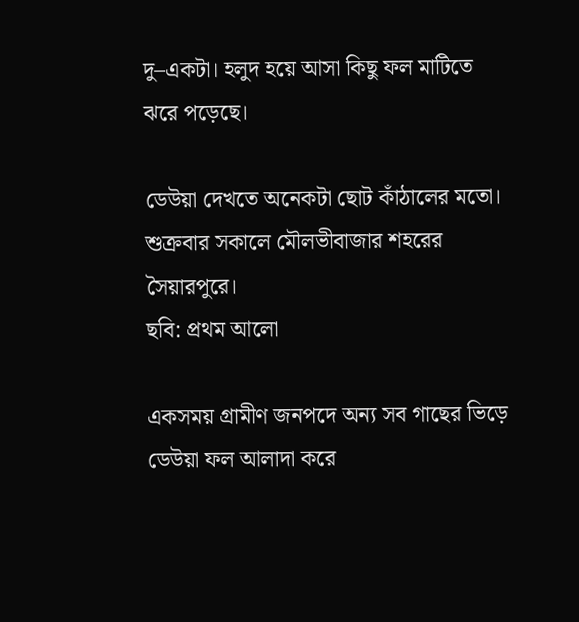দু–একটা। হলুদ হয়ে আসা কিছু ফল মাটিতে ঝরে পড়েছে।

ডেউয়া দেখতে অনেকটা ছোট কাঁঠালের মতো। শুক্রবার সকালে মৌলভীবাজার শহরের সৈয়ারপুরে।
ছবি: প্রথম আলো

একসময় গ্রামীণ জনপদে অন্য সব গাছের ভিড়ে ডেউয়া ফল আলাদা করে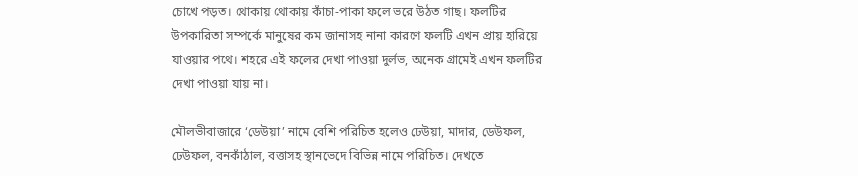চোখে পড়ত। থোকায় থোকায় কাঁচা-পাকা ফলে ভরে উঠত গাছ। ফলটির উপকারিতা সম্পর্কে মানুষের কম জানাসহ নানা কারণে ফলটি এখন প্রায় হারিয়ে যাওয়ার পথে। শহরে এই ফলের দেখা পাওয়া দুর্লভ, অনেক গ্রামেই এখন ফলটির দেখা পাওয়া যায় না।

মৌলভীবাজারে ‘ডেউয়া’ নামে বেশি পরিচিত হলেও ঢেউয়া, মাদার, ডেউফল, ঢেউফল, বনকাঁঠাল, বত্তাসহ স্থানভেদে বিভিন্ন নামে পরিচিত। দেখতে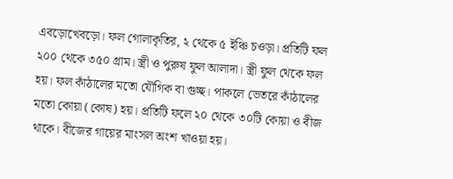এবড়োখেবড়ো। ফল গোলাকৃতির, ২ থেকে ৫ ইঞ্চি চওড়া। প্রতিটি ফল ২০০ থেকে ৩৫০ গ্রাম। স্ত্রী ও পুরুষ ফুল আলাদা। স্ত্রী ফুল থেকে ফল হয়। ফল কাঁঠালের মতো যৌগিক বা গুচ্ছ। পাকলে ভেতরে কাঁঠালের মতো কোয়া (কোষ) হয়। প্রতিটি ফলে ২০ থেকে ৩০টি কোয়া ও বীজ থাকে। বীজের গায়ের মাংসল অংশ খাওয়া হয়।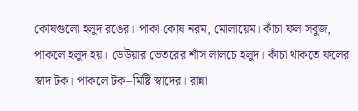কোষগুলো হলুদ রঙের। পাকা কোষ নরম, মোলায়েম। কাঁচা ফল সবুজ, পাকলে হলুদ হয়। ডেউয়ার ভেতরের শাঁস লালচে হলুদ। কাঁচা থাকতে ফলের স্বাদ টক। পাকলে টক–মিষ্টি স্বাদের। রান্না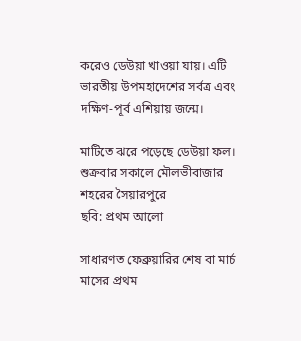করেও ডেউয়া খাওয়া যায়। এটি ভারতীয় উপমহাদেশের সর্বত্র এবং দক্ষিণ-পূর্ব এশিয়ায় জন্মে।

মাটিতে ঝরে পড়েছে ডেউয়া ফল। শুক্রবার সকালে মৌলভীবাজার শহরের সৈয়ারপুরে
ছবি: প্রথম আলো

সাধারণত ফেব্রুয়ারির শেষ বা মার্চ মাসের প্রথম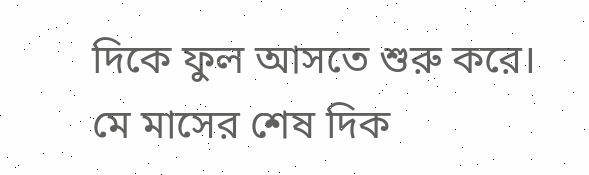দিকে ফুল আসতে শুরু করে। মে মাসের শেষ দিক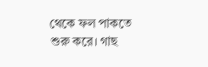থেকে ফল পাকতে শুরু করে। গাছ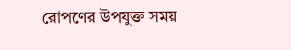রোপণের উপযুক্ত সময়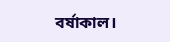বর্ষাকাল।